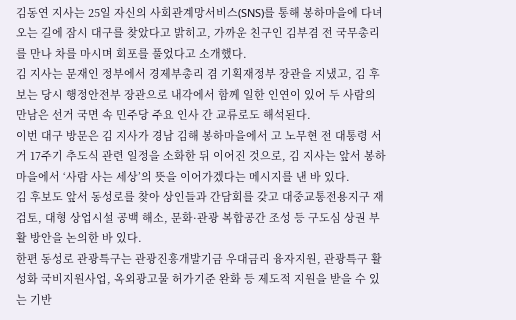김동연 지사는 25일 자신의 사회관계망서비스(SNS)를 통해 봉하마을에 다녀오는 길에 잠시 대구를 찾았다고 밝히고, 가까운 친구인 김부겸 전 국무총리를 만나 차를 마시며 회포를 풀었다고 소개했다.
김 지사는 문재인 정부에서 경제부총리 겸 기획재정부 장관을 지냈고, 김 후보는 당시 행정안전부 장관으로 내각에서 함께 일한 인연이 있어 두 사람의 만남은 선거 국면 속 민주당 주요 인사 간 교류로도 해석된다.
이번 대구 방문은 김 지사가 경남 김해 봉하마을에서 고 노무현 전 대통령 서거 17주기 추도식 관련 일정을 소화한 뒤 이어진 것으로, 김 지사는 앞서 봉하마을에서 ‘사람 사는 세상’의 뜻을 이어가겠다는 메시지를 낸 바 있다.
김 후보도 앞서 동성로를 찾아 상인들과 간담회를 갖고 대중교통전용지구 재검토, 대형 상업시설 공백 해소, 문화·관광 복합공간 조성 등 구도심 상권 부활 방안을 논의한 바 있다.
한편 동성로 관광특구는 관광진흥개발기금 우대금리 융자지원, 관광특구 활성화 국비지원사업, 옥외광고물 허가기준 완화 등 제도적 지원을 받을 수 있는 기반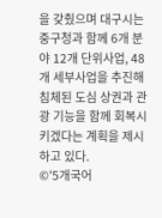을 갖췄으며 대구시는 중구청과 함께 6개 분야 12개 단위사업, 48개 세부사업을 추진해 침체된 도심 상권과 관광 기능을 함께 회복시키겠다는 계획을 제시하고 있다.
©'5개국어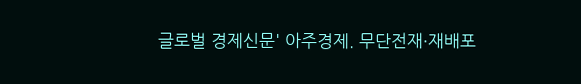글로벌 경제신문' 아주경제. 무단전재·재배포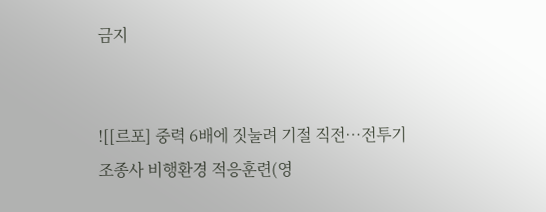금지


![[르포] 중력 6배에 짓눌려 기절 직전…전투기 조종사 비행환경 적응훈련(영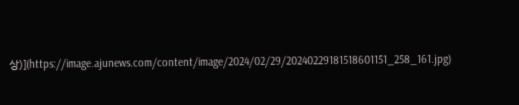상)](https://image.ajunews.com/content/image/2024/02/29/20240229181518601151_258_161.jpg)